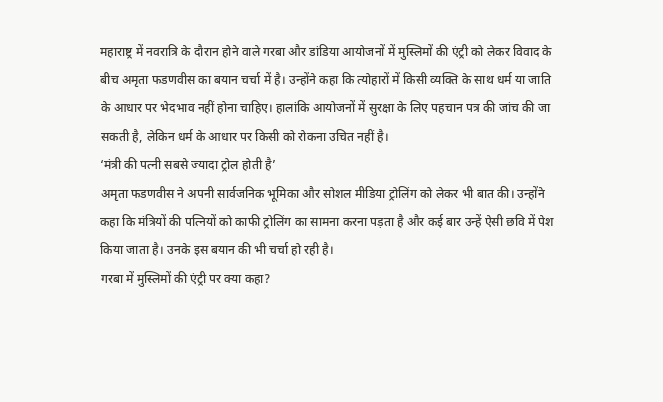महाराष्ट्र में नवरात्रि के दौरान होने वाले गरबा और डांडिया आयोजनों में मुस्लिमों की एंट्री को लेकर विवाद के बीच अमृता फडणवीस का बयान चर्चा में है। उन्होंने कहा कि त्योहारों में किसी व्यक्ति के साथ धर्म या जाति के आधार पर भेदभाव नहीं होना चाहिए। हालांकि आयोजनों में सुरक्षा के लिए पहचान पत्र की जांच की जा सकती है, लेकिन धर्म के आधार पर किसी को रोकना उचित नहीं है।
‘मंत्री की पत्नी सबसे ज्यादा ट्रोल होती है’
अमृता फडणवीस ने अपनी सार्वजनिक भूमिका और सोशल मीडिया ट्रोलिंग को लेकर भी बात की। उन्होंने कहा कि मंत्रियों की पत्नियों को काफी ट्रोलिंग का सामना करना पड़ता है और कई बार उन्हें ऐसी छवि में पेश किया जाता है। उनके इस बयान की भी चर्चा हो रही है।
गरबा में मुस्लिमों की एंट्री पर क्या कहा?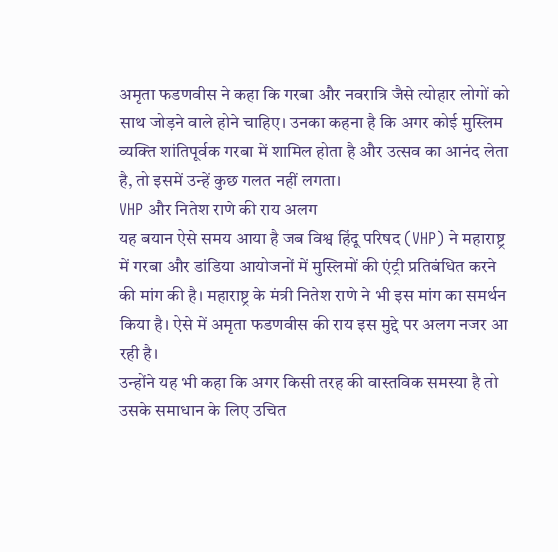अमृता फडणवीस ने कहा कि गरबा और नवरात्रि जैसे त्योहार लोगों को साथ जोड़ने वाले होने चाहिए। उनका कहना है कि अगर कोई मुस्लिम व्यक्ति शांतिपूर्वक गरबा में शामिल होता है और उत्सव का आनंद लेता है, तो इसमें उन्हें कुछ गलत नहीं लगता।
VHP और नितेश राणे की राय अलग
यह बयान ऐसे समय आया है जब विश्व हिंदू परिषद (VHP) ने महाराष्ट्र में गरबा और डांडिया आयोजनों में मुस्लिमों की एंट्री प्रतिबंधित करने की मांग की है। महाराष्ट्र के मंत्री नितेश राणे ने भी इस मांग का समर्थन किया है। ऐसे में अमृता फडणवीस की राय इस मुद्दे पर अलग नजर आ रही है।
उन्होंने यह भी कहा कि अगर किसी तरह की वास्तविक समस्या है तो उसके समाधान के लिए उचित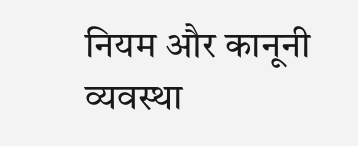नियम और कानूनी व्यवस्था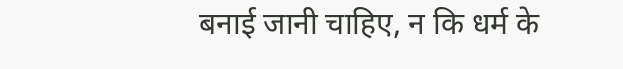बनाई जानी चाहिए, न कि धर्म के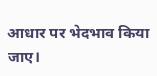आधार पर भेदभाव किया जाए।